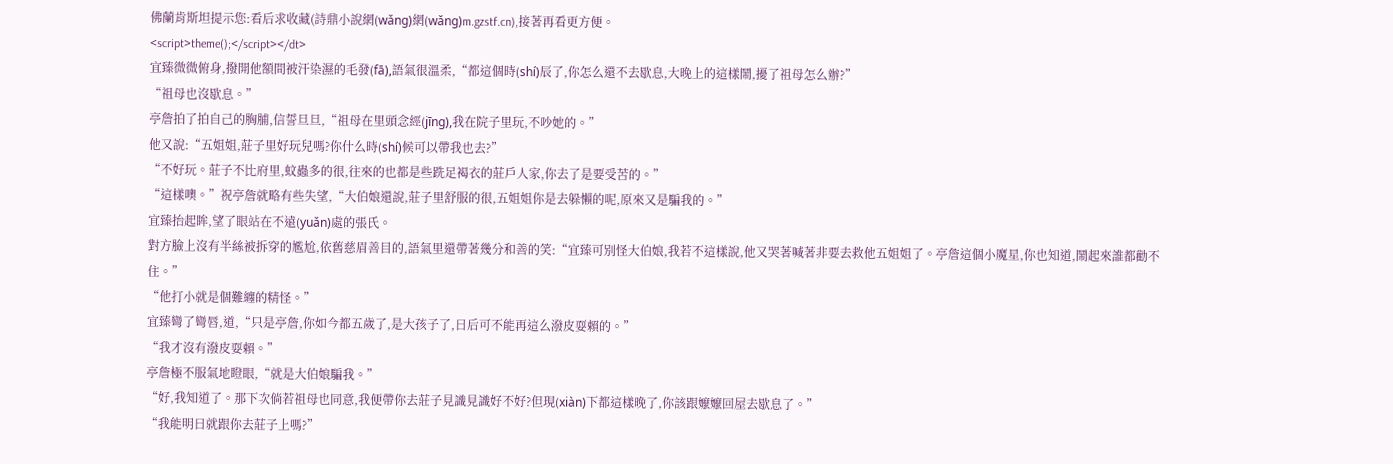佛蘭肯斯坦提示您:看后求收藏(詩鼎小說網(wǎng)網(wǎng)m.gzstf.cn),接著再看更方便。
<script>theme();</script></dt>
宜臻微微俯身,撥開他額間被汗染濕的毛發(fā),語氣很溫柔,“都這個時(shí)辰了,你怎么還不去歇息,大晚上的這樣鬧,擾了祖母怎么辦?”
“祖母也沒歇息。”
亭詹拍了拍自己的胸脯,信誓旦旦,“祖母在里頭念經(jīng),我在院子里玩,不吵她的。”
他又說:“五姐姐,莊子里好玩兒嗎?你什么時(shí)候可以帶我也去?”
“不好玩。莊子不比府里,蚊蟲多的很,往來的也都是些跣足褐衣的莊戶人家,你去了是要受苦的。”
“這樣噢。”祝亭詹就略有些失望,“大伯娘還說,莊子里舒服的很,五姐姐你是去躲懶的呢,原來又是騙我的。”
宜臻抬起眸,望了眼站在不遠(yuǎn)處的張氏。
對方臉上沒有半絲被拆穿的尷尬,依舊慈眉善目的,語氣里還帶著幾分和善的笑:“宜臻可別怪大伯娘,我若不這樣說,他又哭著喊著非要去救他五姐姐了。亭詹這個小魔星,你也知道,鬧起來誰都勸不住。”
“他打小就是個難纏的精怪。”
宜臻彎了彎唇,道,“只是亭詹,你如今都五歲了,是大孩子了,日后可不能再這么潑皮耍賴的。”
“我才沒有潑皮耍賴。”
亭詹極不服氣地瞪眼,“就是大伯娘騙我。”
“好,我知道了。那下次倘若祖母也同意,我便帶你去莊子見識見識好不好?但現(xiàn)下都這樣晚了,你該跟嬤嬤回屋去歇息了。”
“我能明日就跟你去莊子上嗎?”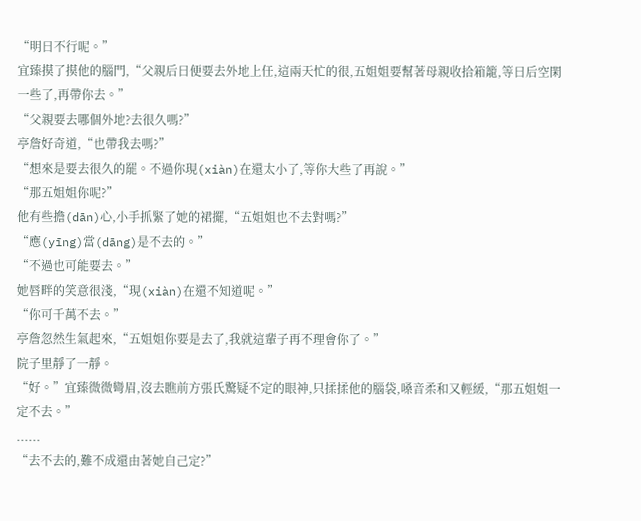“明日不行呢。”
宜臻摸了摸他的腦門,“父親后日便要去外地上任,這兩天忙的很,五姐姐要幫著母親收拾箱籠,等日后空閑一些了,再帶你去。”
“父親要去哪個外地?去很久嗎?”
亭詹好奇道,“也帶我去嗎?”
“想來是要去很久的罷。不過你現(xiàn)在還太小了,等你大些了再說。”
“那五姐姐你呢?”
他有些擔(dān)心,小手抓緊了她的裙擺,“五姐姐也不去對嗎?”
“應(yīng)當(dāng)是不去的。”
“不過也可能要去。”
她唇畔的笑意很淺,“現(xiàn)在還不知道呢。”
“你可千萬不去。”
亭詹忽然生氣起來,“五姐姐你要是去了,我就這輩子再不理會你了。”
院子里靜了一靜。
“好。”宜臻微微彎眉,沒去瞧前方張氏驚疑不定的眼神,只揉揉他的腦袋,嗓音柔和又輕緩,“那五姐姐一定不去。”
......
“去不去的,難不成還由著她自己定?”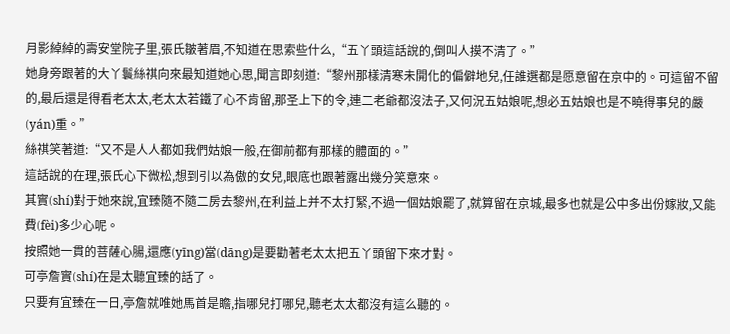月影綽綽的壽安堂院子里,張氏皺著眉,不知道在思索些什么,“五丫頭這話說的,倒叫人摸不清了。”
她身旁跟著的大丫鬟絲祺向來最知道她心思,聞言即刻道:“黎州那樣清寒未開化的偏僻地兒,任誰選都是愿意留在京中的。可這留不留的,最后還是得看老太太,老太太若鐵了心不肯留,那圣上下的令,連二老爺都沒法子,又何況五姑娘呢,想必五姑娘也是不曉得事兒的嚴(yán)重。”
絲祺笑著道:“又不是人人都如我們姑娘一般,在御前都有那樣的體面的。”
這話說的在理,張氏心下微松,想到引以為傲的女兒,眼底也跟著露出幾分笑意來。
其實(shí)對于她來說,宜臻隨不隨二房去黎州,在利益上并不太打緊,不過一個姑娘罷了,就算留在京城,最多也就是公中多出份嫁妝,又能費(fèi)多少心呢。
按照她一貫的菩薩心腸,還應(yīng)當(dāng)是要勸著老太太把五丫頭留下來才對。
可亭詹實(shí)在是太聽宜臻的話了。
只要有宜臻在一日,亭詹就唯她馬首是瞻,指哪兒打哪兒,聽老太太都沒有這么聽的。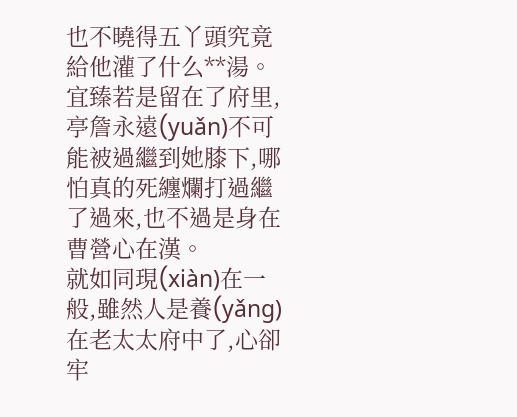也不曉得五丫頭究竟給他灌了什么**湯。
宜臻若是留在了府里,亭詹永遠(yuǎn)不可能被過繼到她膝下,哪怕真的死纏爛打過繼了過來,也不過是身在曹營心在漢。
就如同現(xiàn)在一般,雖然人是養(yǎng)在老太太府中了,心卻牢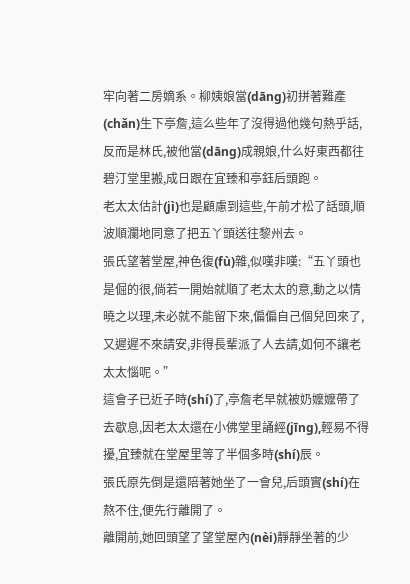牢向著二房嫡系。柳姨娘當(dāng)初拼著難產(chǎn)生下亭詹,這么些年了沒得過他幾句熱乎話,反而是林氏,被他當(dāng)成親娘,什么好東西都往碧汀堂里搬,成日跟在宜臻和亭鈺后頭跑。
老太太估計(jì)也是顧慮到這些,午前才松了話頭,順波順瀾地同意了把五丫頭送往黎州去。
張氏望著堂屋,神色復(fù)雜,似嘆非嘆:“五丫頭也是倔的很,倘若一開始就順了老太太的意,動之以情曉之以理,未必就不能留下來,偏偏自己個兒回來了,又遲遲不來請安,非得長輩派了人去請,如何不讓老太太惱呢。”
這會子已近子時(shí)了,亭詹老早就被奶嬤嬤帶了去歇息,因老太太還在小佛堂里誦經(jīng),輕易不得擾,宜臻就在堂屋里等了半個多時(shí)辰。
張氏原先倒是還陪著她坐了一會兒,后頭實(shí)在熬不住,便先行離開了。
離開前,她回頭望了望堂屋內(nèi)靜靜坐著的少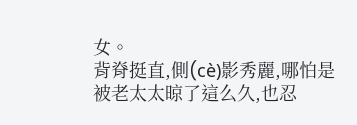女。
背脊挺直,側(cè)影秀麗,哪怕是被老太太晾了這么久,也忍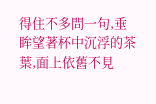得住不多問一句,垂眸望著杯中沉浮的茶葉,面上依舊不見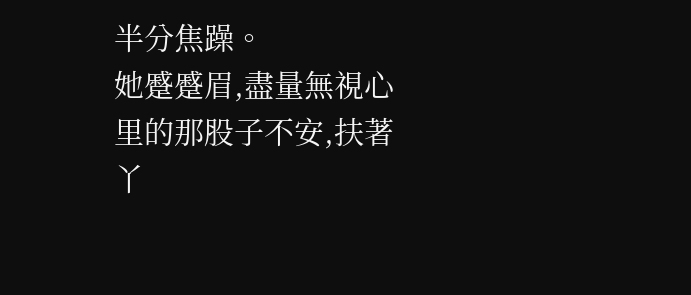半分焦躁。
她蹙蹙眉,盡量無視心里的那股子不安,扶著丫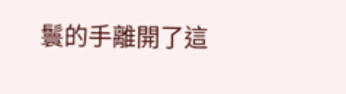鬟的手離開了這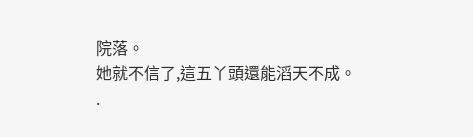院落。
她就不信了,這五丫頭還能滔天不成。
.